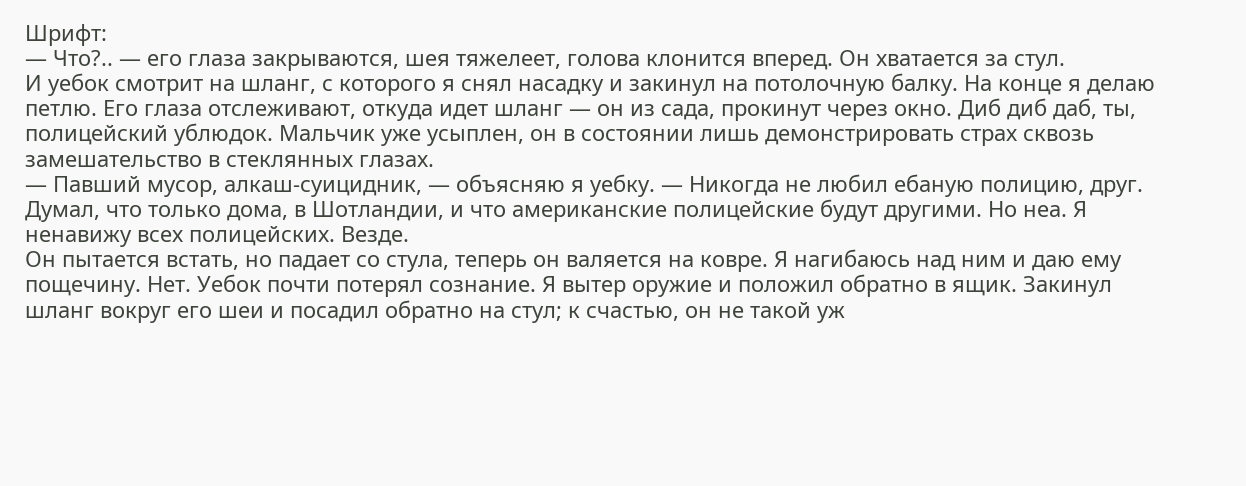Шрифт:
— Что?.. — его глаза закрываются, шея тяжелеет, голова клонится вперед. Он хватается за стул.
И уебок смотрит на шланг, с которого я снял насадку и закинул на потолочную балку. На конце я делаю петлю. Его глаза отслеживают, откуда идет шланг — он из сада, прокинут через окно. Диб диб даб, ты, полицейский ублюдок. Мальчик уже усыплен, он в состоянии лишь демонстрировать страх сквозь замешательство в стеклянных глазах.
— Павший мусор, алкаш-суицидник, — объясняю я уебку. — Никогда не любил ебаную полицию, друг. Думал, что только дома, в Шотландии, и что американские полицейские будут другими. Но неа. Я ненавижу всех полицейских. Везде.
Он пытается встать, но падает со стула, теперь он валяется на ковре. Я нагибаюсь над ним и даю ему пощечину. Нет. Уебок почти потерял сознание. Я вытер оружие и положил обратно в ящик. Закинул шланг вокруг его шеи и посадил обратно на стул; к счастью, он не такой уж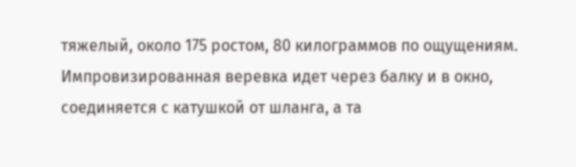тяжелый, около 175 ростом, 80 килограммов по ощущениям. Импровизированная веревка идет через балку и в окно, соединяется с катушкой от шланга, а та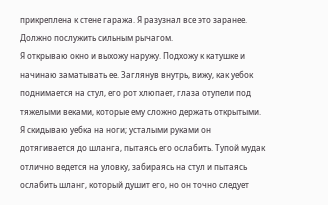прикреплена к стене гаража. Я разузнал все это заранее. Должно послужить сильным рычагом.
Я открываю окно и выхожу наружу. Подхожу к катушке и начинаю заматывать ее. Заглянув внутрь, вижу, как уебок поднимается на стул, его рот хлюпает, глаза отупели под тяжелыми веками, которые ему сложно держать открытыми. Я скидываю уебка на ноги; усталыми руками он дотягивается до шланга, пытаясь его ослабить. Тупой мудак отлично ведется на уловку, забираясь на стул и пытаясь ослабить шланг, который душит его, но он точно следует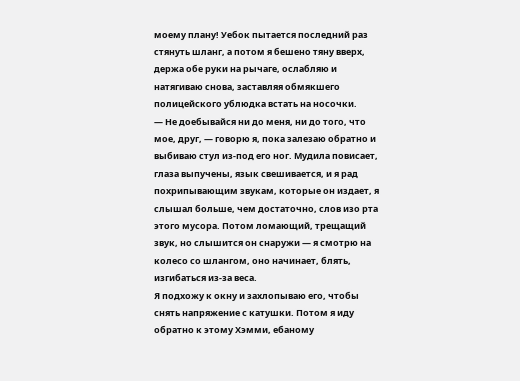моему плану! Уебок пытается последний раз стянуть шланг, а потом я бешено тяну вверх, держа обе руки на рычаге, ослабляю и натягиваю снова, заставляя обмякшего полицейского ублюдка встать на носочки.
— Не доебывайся ни до меня, ни до того, что мое, друг, — говорю я, пока залезаю обратно и выбиваю стул из-под его ног. Мудила повисает, глаза выпучены, язык свешивается, и я рад похрипывающим звукам, которые он издает, я слышал больше, чем достаточно, слов изо рта этого мусора. Потом ломающий, трещащий звук, но слышится он снаружи — я смотрю на колесо со шлангом, оно начинает, блять, изгибаться из-за веса.
Я подхожу к окну и захлопываю его, чтобы снять напряжение с катушки. Потом я иду обратно к этому Хэмми, ебаному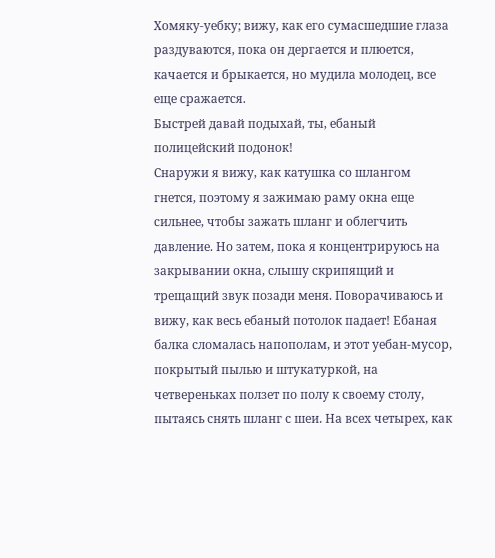Хомяку-уебку; вижу, как его сумасшедшие глаза раздуваются, пока он дергается и плюется, качается и брыкается, но мудила молодец, все еще сражается.
Быстрей давай подыхай, ты, ебаный полицейский подонок!
Снаружи я вижу, как катушка со шлангом гнется, поэтому я зажимаю раму окна еще сильнее, чтобы зажать шланг и облегчить давление. Но затем, пока я концентрируюсь на закрывании окна, слышу скрипящий и трещащий звук позади меня. Поворачиваюсь и вижу, как весь ебаный потолок падает! Ебаная балка сломалась напополам, и этот уебан-мусор, покрытый пылью и штукатуркой, на четвереньках ползет по полу к своему столу, пытаясь снять шланг с шеи. На всех четырех, как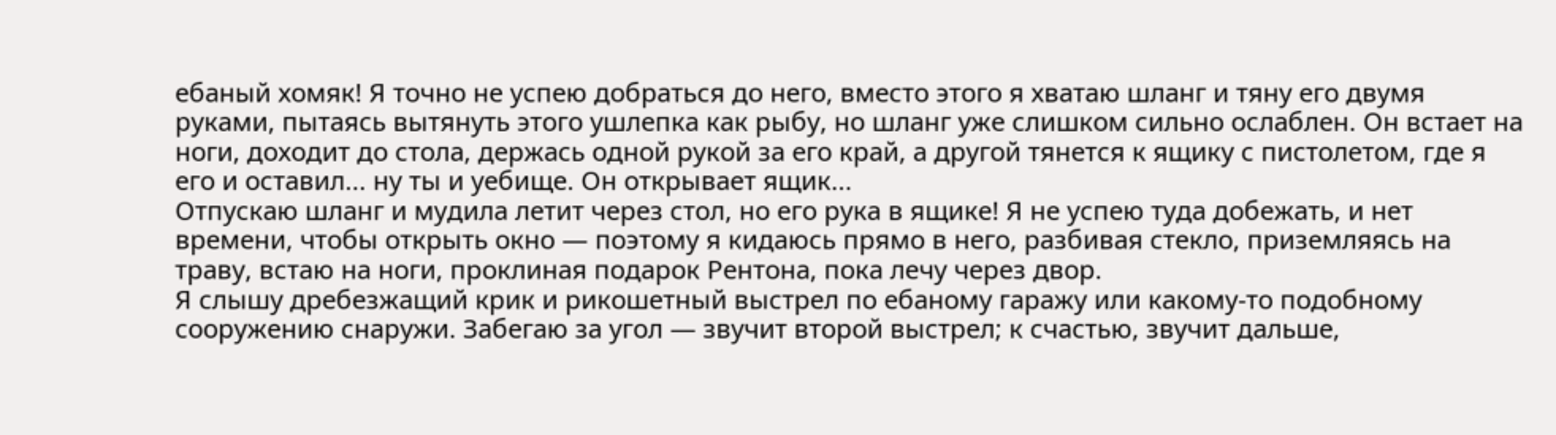ебаный хомяк! Я точно не успею добраться до него, вместо этого я хватаю шланг и тяну его двумя руками, пытаясь вытянуть этого ушлепка как рыбу, но шланг уже слишком сильно ослаблен. Он встает на ноги, доходит до стола, держась одной рукой за его край, а другой тянется к ящику с пистолетом, где я его и оставил... ну ты и уебище. Он открывает ящик...
Отпускаю шланг и мудила летит через стол, но его рука в ящике! Я не успею туда добежать, и нет времени, чтобы открыть окно — поэтому я кидаюсь прямо в него, разбивая стекло, приземляясь на траву, встаю на ноги, проклиная подарок Рентона, пока лечу через двор.
Я слышу дребезжащий крик и рикошетный выстрел по ебаному гаражу или какому-то подобному сооружению снаружи. Забегаю за угол — звучит второй выстрел; к счастью, звучит дальше,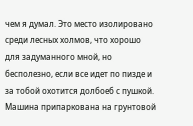чем я думал. Это место изолировано среди лесных холмов, что хорошо для задуманного мной, но бесполезно, если все идет по пизде и за тобой охотится долбоеб с пушкой.
Машина припаркована на грунтовой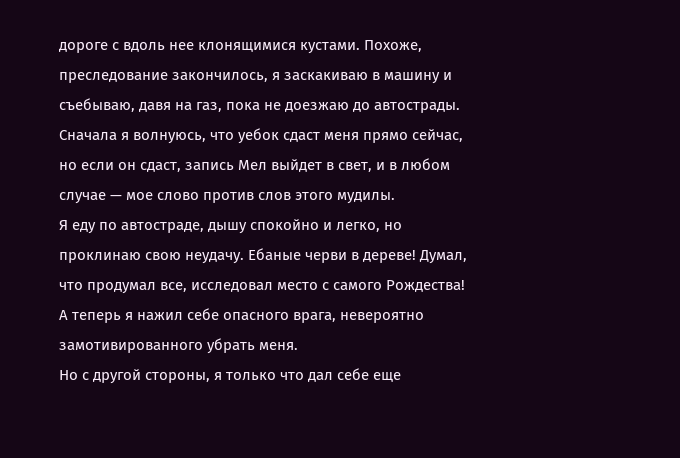дороге с вдоль нее клонящимися кустами. Похоже, преследование закончилось, я заскакиваю в машину и съебываю, давя на газ, пока не доезжаю до автострады. Сначала я волнуюсь, что уебок сдаст меня прямо сейчас, но если он сдаст, запись Мел выйдет в свет, и в любом случае — мое слово против слов этого мудилы.
Я еду по автостраде, дышу спокойно и легко, но проклинаю свою неудачу. Ебаные черви в дереве! Думал, что продумал все, исследовал место с самого Рождества! А теперь я нажил себе опасного врага, невероятно замотивированного убрать меня.
Но с другой стороны, я только что дал себе еще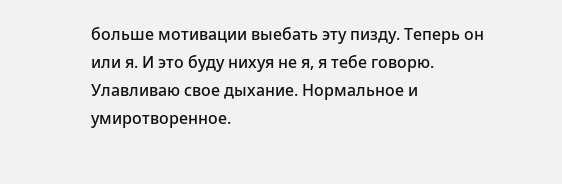больше мотивации выебать эту пизду. Теперь он или я. И это буду нихуя не я, я тебе говорю.
Улавливаю свое дыхание. Нормальное и умиротворенное.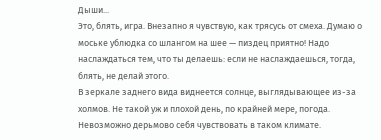Дыши...
Это, блять, игра. Внезапно я чувствую, как трясусь от смеха. Думаю о моське ублюдка со шлангом на шее — пиздец приятно! Надо наслаждаться тем, что ты делаешь: если не наслаждаешься, тогда, блять, не делай этого.
В зеркале заднего вида виднеется солнце, выглядывающее из-за холмов. Не такой уж и плохой день, по крайней мере, погода. Невозможно дерьмово себя чувствовать в таком климате.